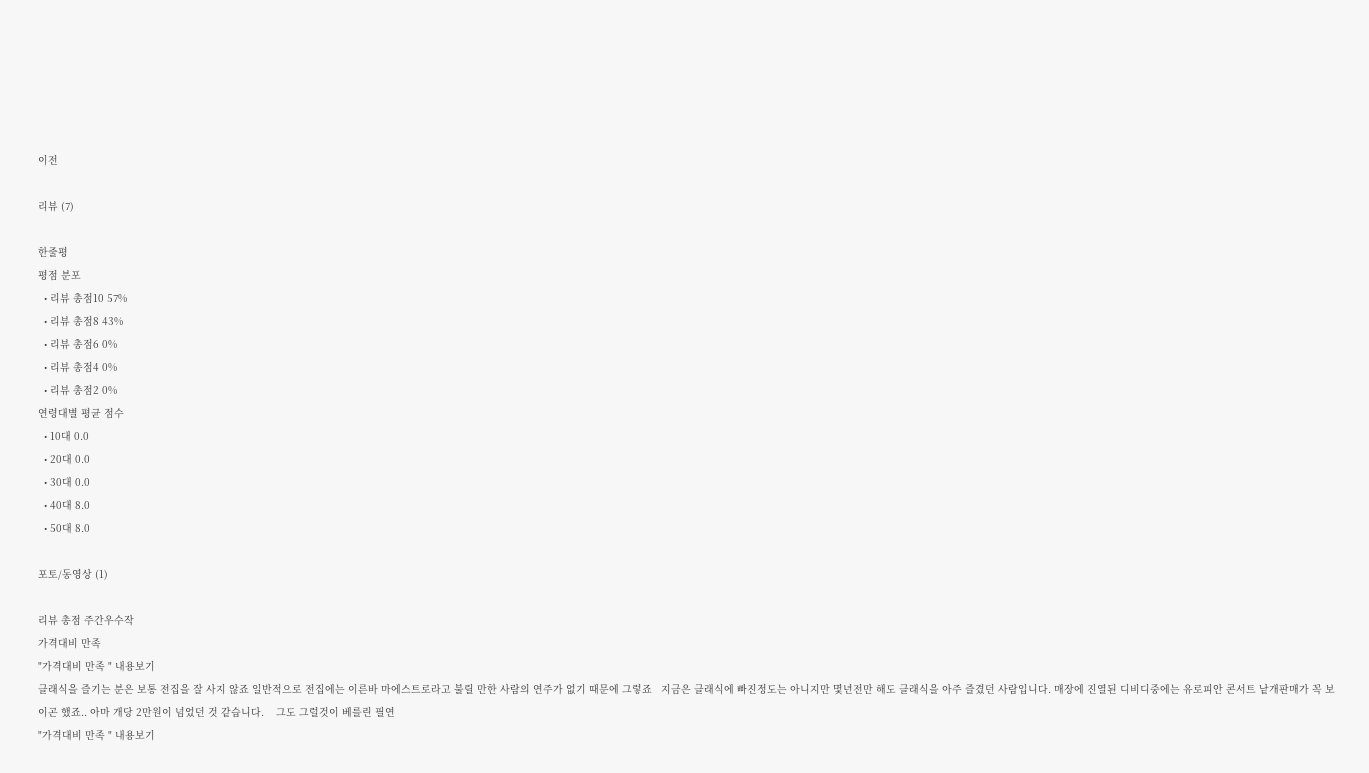이전

리뷰 (7)

한줄평
평점 분포
  • 리뷰 총점10 57%
  • 리뷰 총점8 43%
  • 리뷰 총점6 0%
  • 리뷰 총점4 0%
  • 리뷰 총점2 0%
연령대별 평균 점수
  • 10대 0.0
  • 20대 0.0
  • 30대 0.0
  • 40대 8.0
  • 50대 8.0

포토/동영상 (1)

리뷰 총점 주간우수작
가격대비 만족
"가격대비 만족 " 내용보기
클래식을 즐기는 분은 보통 전집을 잘 사지 않죠 일반적으로 전집에는 이른바 마에스트로라고 불릴 만한 사람의 연주가 없기 때문에 그렇죠   지금은 클래식에 빠진정도는 아니지만 몇년전만 해도 클래식을 아주 즐겼던 사람입니다. 매장에 진열된 디비디중에는 유로피안 콘서트 낱개판매가 꼭 보이곤 했죠.. 아마 개당 2만원이 넘었던 것 같습니다.    그도 그럴것이 베를린 필연
"가격대비 만족 " 내용보기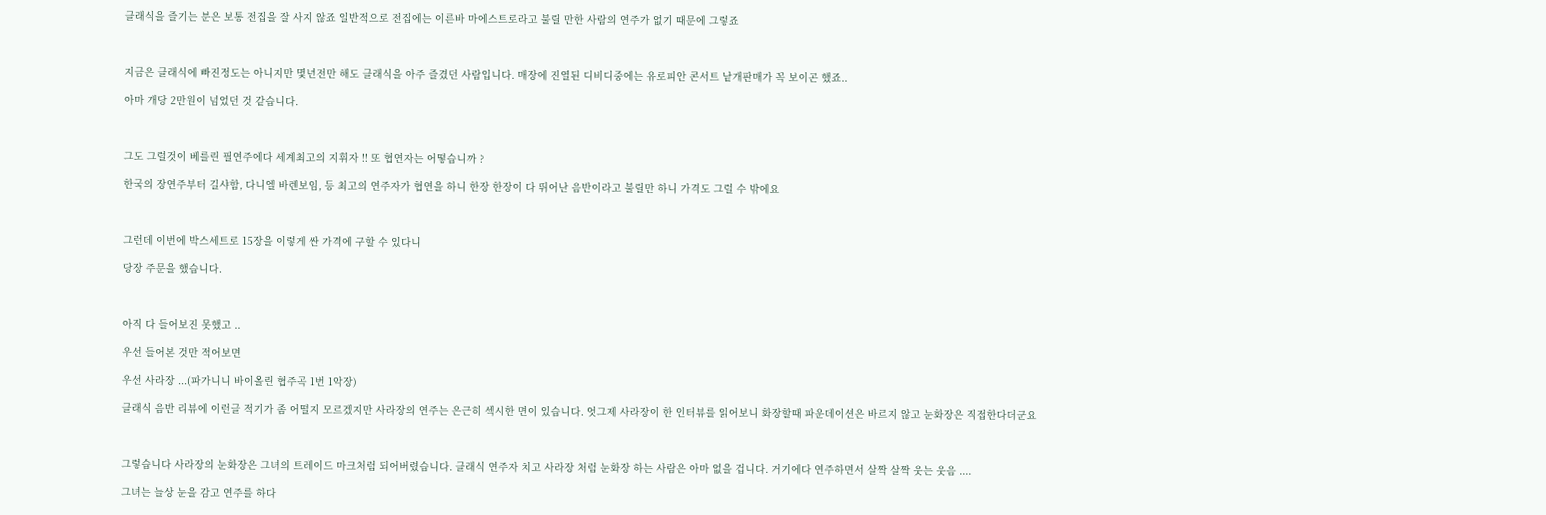클래식을 즐기는 분은 보통 전집을 잘 사지 않죠 일반적으로 전집에는 이른바 마에스트로라고 불릴 만한 사람의 연주가 없기 때문에 그렇죠



지금은 클래식에 빠진정도는 아니지만 몇년전만 해도 클래식을 아주 즐겼던 사람입니다. 매장에 진열된 디비디중에는 유로피안 콘서트 낱개판매가 꼭 보이곤 했죠..

아마 개당 2만원이 넘었던 것 같습니다.



그도 그럴것이 베를린 필연주에다 세계최고의 지휘자 !! 또 협연자는 어떻습니까 ?

한국의 장연주부터 길샤함, 다니엘 바렌보임, 등 최고의 연주자가 협연을 하니 한장 한장이 다 뛰어난 음반이라고 불릴만 하니 가격도 그럴 수 밖에요



그런데 이번에 박스세트로 15장을 이렇게 싼 가격에 구할 수 있다니

당장 주문을 했습니다.



아직 다 들어보진 못했고 ..

우선 들어본 것만 적어보면

우선 사라장 ...(파가니니 바이올린 협주곡 1번 1악장)

클래식 음반 리뷰에 이런글 적기가 좀 어떨지 모르겠지만 사라장의 연주는 은근히 섹시한 면이 있습니다. 엇그제 사라장이 한 인터뷰를 읽어보니 화장할때 파운데이션은 바르지 않고 눈화장은 직접한다더군요



그렇습니다 사라장의 눈화장은 그녀의 트레이드 마크처럼 되어버렸습니다. 클래식 연주자 치고 사라장 처럼 눈화장 하는 사람은 아마 없을 겁니다. 거기에다 연주하면서 살짝 살짝 웃는 웃음 ....

그녀는 늘상 눈을 감고 연주를 하다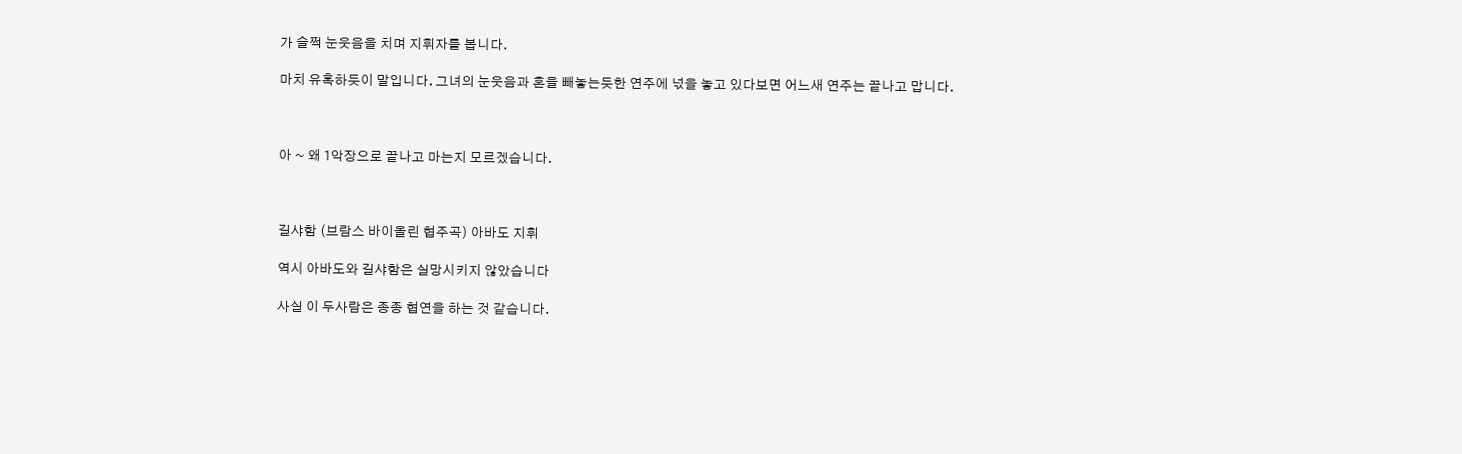가 슬쩍 눈웃음을 치며 지휘자를 봅니다.

마치 유혹하듯이 말입니다. 그녀의 눈웃음과 혼을 빼놓는듯한 연주에 넋을 놓고 있다보면 어느새 연주는 끝나고 맙니다.



아 ~ 왜 1악장으로 끝나고 마는지 모르겠습니다.



길샤함 (브람스 바이올린 협주곡) 아바도 지휘

역시 아바도와 길샤함은 실망시키지 않았습니다

사실 이 두사람은 종종 협연을 하는 것 같습니다.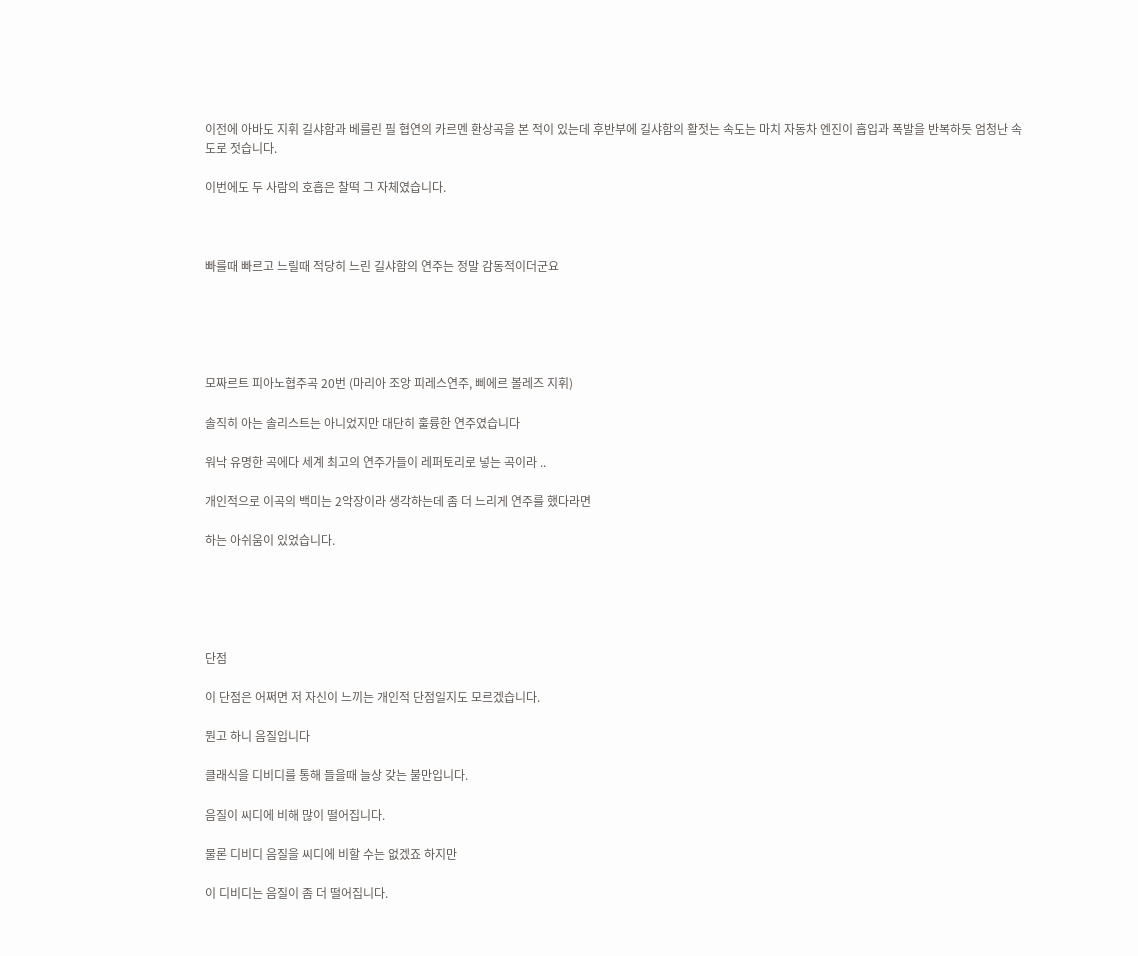이전에 아바도 지휘 길샤함과 베를린 필 협연의 카르멘 환상곡을 본 적이 있는데 후반부에 길샤함의 활젓는 속도는 마치 자동차 엔진이 흡입과 폭발을 반복하듯 엄청난 속도로 젓습니다.

이번에도 두 사람의 호흡은 찰떡 그 자체였습니다.



빠를때 빠르고 느릴때 적당히 느린 길샤함의 연주는 정말 감동적이더군요





모짜르트 피아노협주곡 20번 (마리아 조앙 피레스연주, 삐에르 볼레즈 지휘)

솔직히 아는 솔리스트는 아니었지만 대단히 훌륭한 연주였습니다

워낙 유명한 곡에다 세계 최고의 연주가들이 레퍼토리로 넣는 곡이라 ..

개인적으로 이곡의 백미는 2악장이라 생각하는데 좀 더 느리게 연주를 했다라면

하는 아쉬움이 있었습니다.





단점

이 단점은 어쩌면 저 자신이 느끼는 개인적 단점일지도 모르겠습니다.

뭔고 하니 음질입니다

클래식을 디비디를 통해 들을때 늘상 갖는 불만입니다.

음질이 씨디에 비해 많이 떨어집니다.

물론 디비디 음질을 씨디에 비할 수는 없겠죠 하지만

이 디비디는 음질이 좀 더 떨어집니다.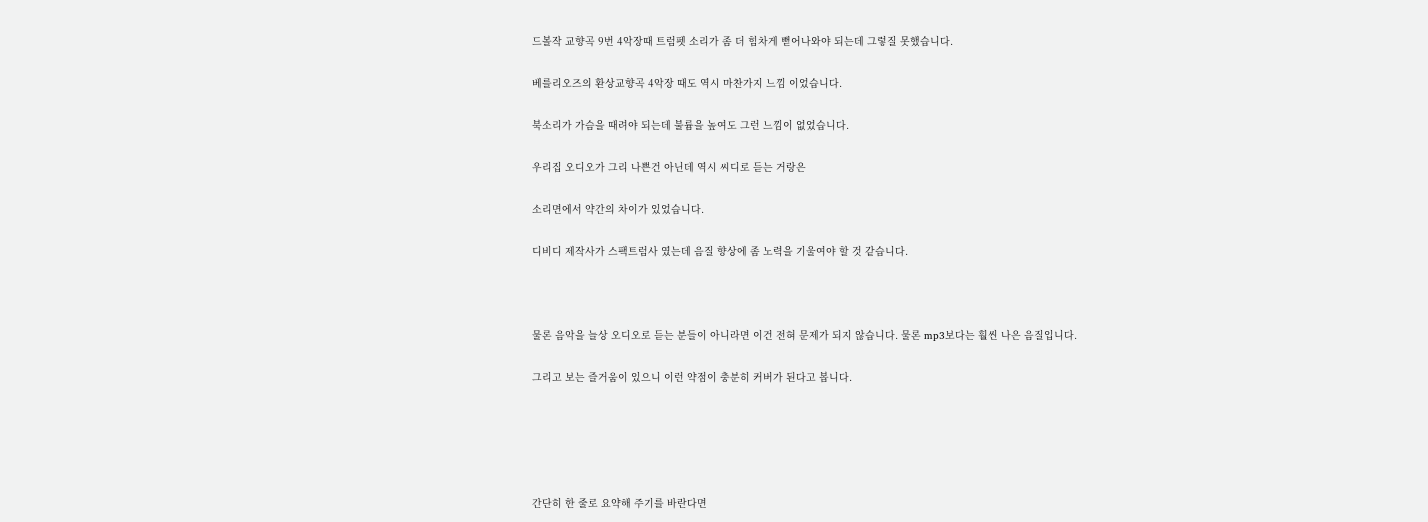드볼작 교향곡 9번 4악장때 트럼펫 소리가 좀 더 힘차게 뻗어나와야 되는데 그렇질 못했습니다.

베를리오즈의 환상교향곡 4악장 때도 역시 마찬가지 느낌 이었습니다.

북소리가 가슴을 때려야 되는데 불륨을 높여도 그런 느낌이 없었습니다.

우리집 오디오가 그리 나쁜건 아닌데 역시 씨디로 듣는 거랑은

소리면에서 약간의 차이가 있었습니다.

디비디 제작사가 스팩트럼사 였는데 음질 향상에 좀 노력을 기울여야 할 것 같습니다.



물론 음악을 늘상 오디오로 듣는 분들이 아니라면 이건 전혀 문제가 되지 않습니다. 물론 mp3보다는 훨씬 나은 음질입니다.

그리고 보는 즐거움이 있으니 이런 약점이 충분히 커버가 된다고 봅니다.





간단히 한 줄로 요약해 주기를 바란다면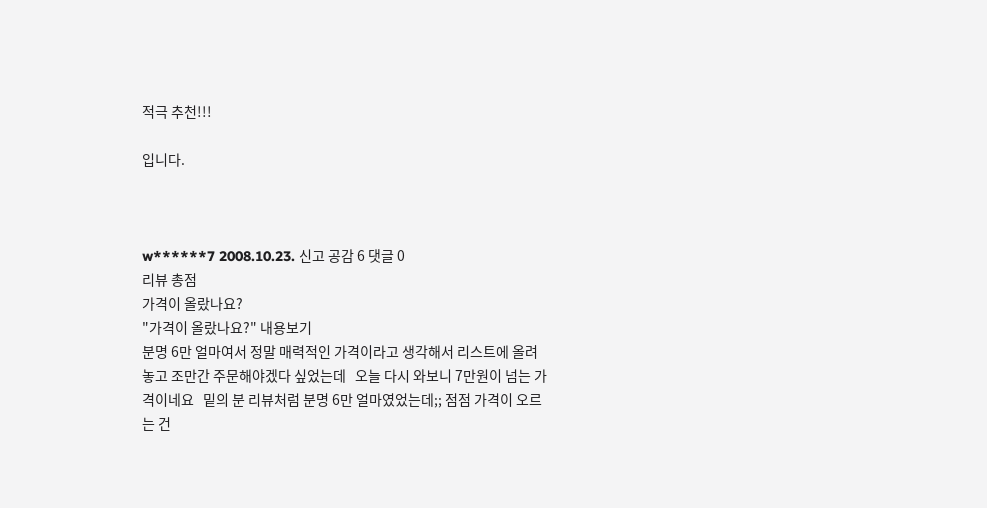적극 추천!!!

입니다.



w******7 2008.10.23. 신고 공감 6 댓글 0
리뷰 총점
가격이 올랐나요?
"가격이 올랐나요?" 내용보기
분명 6만 얼마여서 정말 매력적인 가격이라고 생각해서 리스트에 올려놓고 조만간 주문해야겠다 싶었는데   오늘 다시 와보니 7만원이 넘는 가격이네요   밑의 분 리뷰처럼 분명 6만 얼마였었는데;; 점점 가격이 오르는 건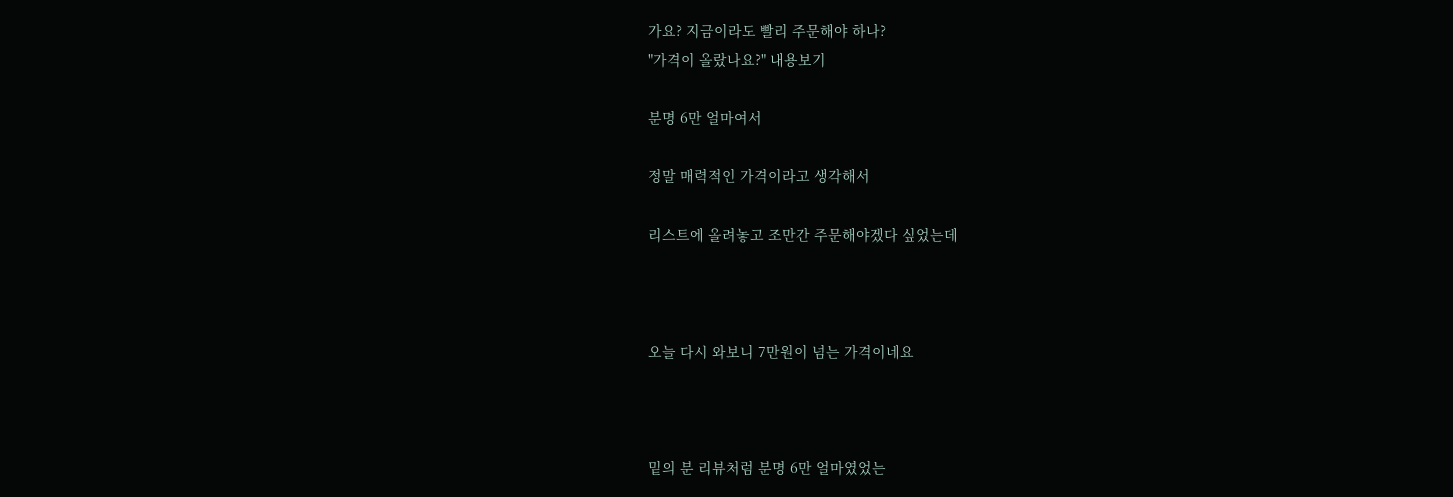가요? 지금이라도 빨리 주문해야 하나?
"가격이 올랐나요?" 내용보기

분명 6만 얼마여서

정말 매력적인 가격이라고 생각해서

리스트에 올려놓고 조만간 주문해야겠다 싶었는데



오늘 다시 와보니 7만원이 넘는 가격이네요



밑의 분 리뷰처럼 분명 6만 얼마였었는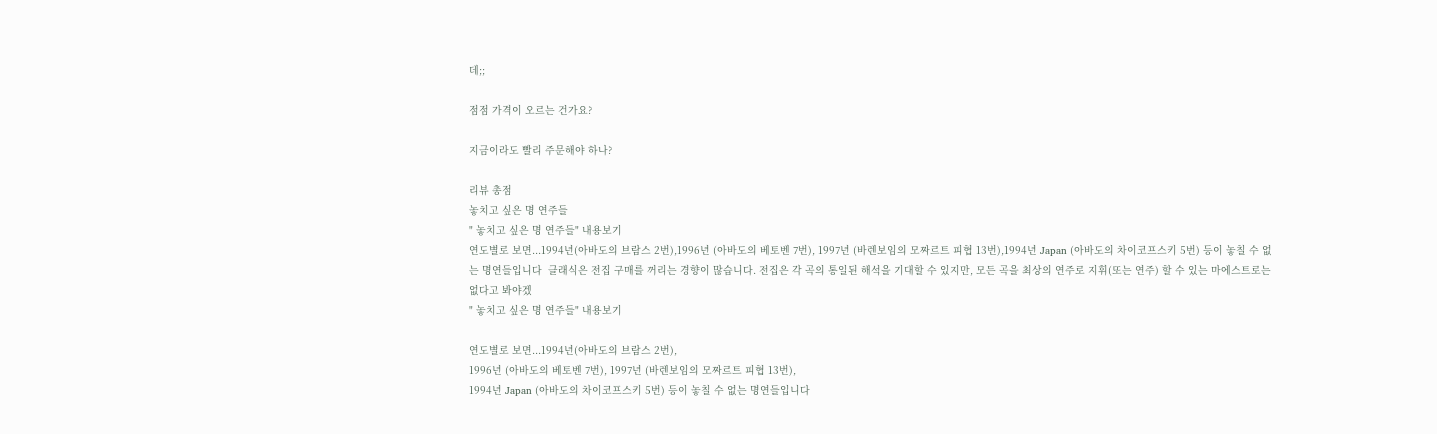데;;

점점 가격이 오르는 건가요?

지금이라도 빨리 주문해야 하나?

리뷰 총점
놓치고 싶은 명 연주들
" 놓치고 싶은 명 연주들" 내용보기
연도별로 보면...1994년(아바도의 브람스 2번),1996년 (아바도의 베토벤 7번), 1997년 (바렌보임의 모짜르트 피협 13번),1994년 Japan (아바도의 차이코프스키 5번) 등이 놓칠 수 없는 명연들입니다  클래식은 전집 구매를 꺼리는 경향이 많습니다. 전집은 각 곡의 통일된 해석을 기대할 수 있지만, 모든 곡을 최상의 연주로 지휘(또는 연주) 할 수 있는 마에스트로는 없다고 봐야겠
" 놓치고 싶은 명 연주들" 내용보기

연도별로 보면...1994년(아바도의 브람스 2번),
1996년 (아바도의 베토벤 7번), 1997년 (바렌보임의 모짜르트 피협 13번),
1994년 Japan (아바도의 차이코프스키 5번) 등이 놓칠 수 없는 명연들입니다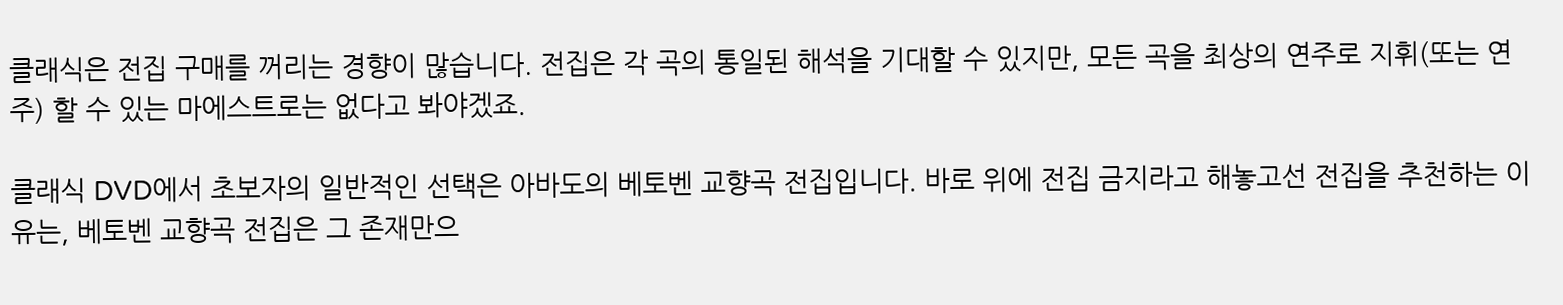클래식은 전집 구매를 꺼리는 경향이 많습니다. 전집은 각 곡의 통일된 해석을 기대할 수 있지만, 모든 곡을 최상의 연주로 지휘(또는 연주) 할 수 있는 마에스트로는 없다고 봐야겠죠.

클래식 DVD에서 초보자의 일반적인 선택은 아바도의 베토벤 교향곡 전집입니다. 바로 위에 전집 금지라고 해놓고선 전집을 추천하는 이유는, 베토벤 교향곡 전집은 그 존재만으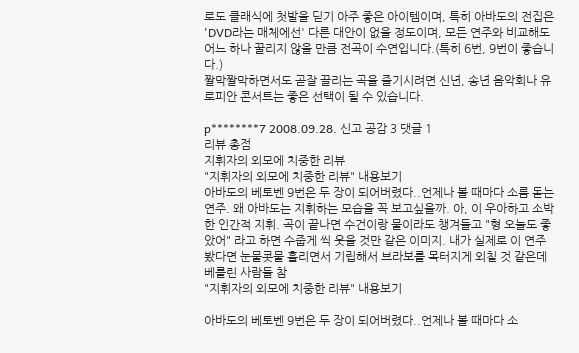로도 클래식에 첫발을 딛기 아주 좋은 아이템이며, 특히 아바도의 전집은 'DVD라는 매체에선' 다른 대안이 없을 정도이며, 모든 연주와 비교해도 어느 하나 꿀리지 않을 만큼 전곡이 수연입니다.(특히 6번, 9번이 좋습니다.)
짤막짤막하면서도 곧잘 끌리는 곡을 즐기시려면 신년, 송년 음악회나 유로피안 콘서트는 좋은 선택이 될 수 있습니다.

p********7 2008.09.28. 신고 공감 3 댓글 1
리뷰 총점
지휘자의 외모에 치중한 리뷰
"지휘자의 외모에 치중한 리뷰" 내용보기
아바도의 베토벤 9번은 두 장이 되어버렸다..언제나 볼 때마다 소름 돋는 연주. 왜 아바도는 지휘하는 모습을 꼭 보고싶을까. 아, 이 우아하고 소박한 인간적 지휘. 곡이 끝나면 수건이랑 물이라도 챙겨들고 "형 오늘도 좋았어" 라고 하면 수줍게 씩 웃을 것만 같은 이미지. 내가 실제로 이 연주 봤다면 눈물콧물 흘리면서 기립해서 브라보를 목터지게 외칠 것 같은데 베를린 사람들 참
"지휘자의 외모에 치중한 리뷰" 내용보기

아바도의 베토벤 9번은 두 장이 되어버렸다..언제나 볼 때마다 소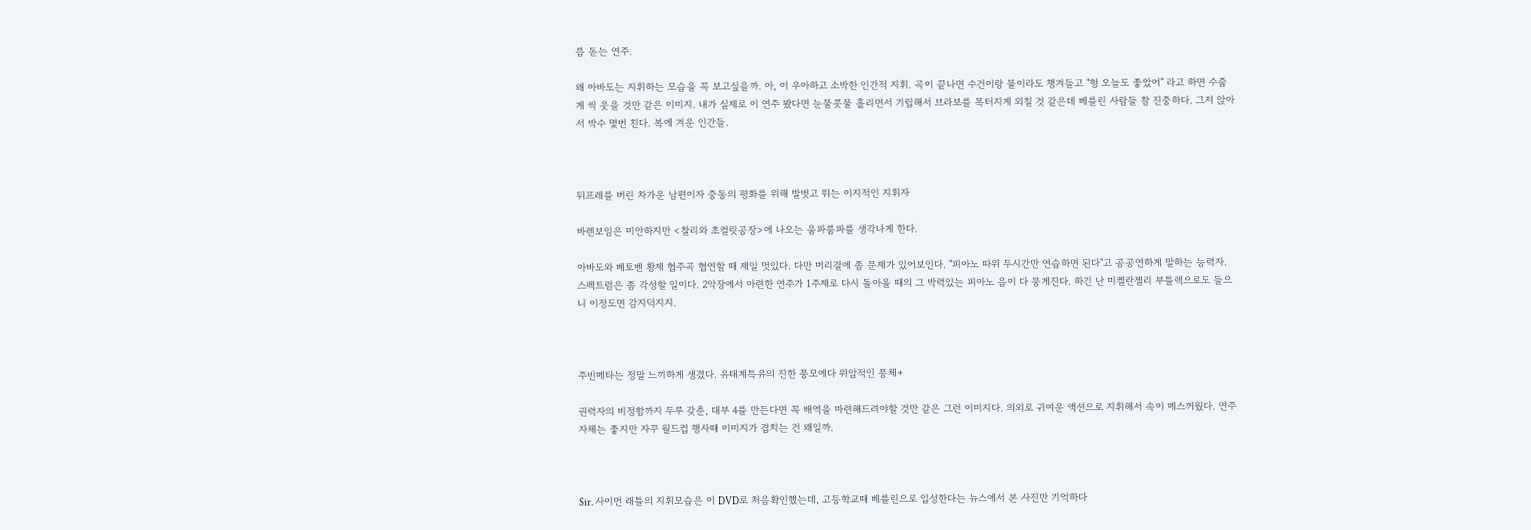름 돋는 연주.

왜 아바도는 지휘하는 모습을 꼭 보고싶을까. 아, 이 우아하고 소박한 인간적 지휘. 곡이 끝나면 수건이랑 물이라도 챙겨들고 "형 오늘도 좋았어" 라고 하면 수줍게 씩 웃을 것만 같은 이미지. 내가 실제로 이 연주 봤다면 눈물콧물 흘리면서 기립해서 브라보를 목터지게 외칠 것 같은데 베를린 사람들 참 진중하다. 그저 앉아서 박수 몇번 친다. 복에 겨운 인간들.



뒤프레를 버린 차가운 남편이자 중동의 평화를 위해 발벗고 뛰는 이지적인 지휘자

바렌보임은 미안하지만 <찰리와 초컬릿공장>에 나오는 움파룸파를 생각나게 한다.

아바도와 베토벤 황제 협주곡 협연할 때 제일 멋있다. 다만 머리결에 좀 문제가 있어보인다. "피아노 따위 두시간만 연습하면 된다"고 공공연하게 말하는 능력자.  스펙트럼은 좀 각성할 일이다. 2악장에서 아련한 연주가 1주제로 다시 돌아올 때의 그 박력있는 피아노 음이 다 뭉게진다. 하긴 난 미켈란젤리 부틀렉으로도 들으니 이정도면 감지덕지지.



주빈메타는 정말 느끼하게 생겼다. 유태계특유의 진한 풍모에다 위압적인 풍체+

권력자의 비정함까지 두루 갖춘, 대부 4를 만든다면 꼭 배역을 마련해드려야할 것만 같은 그런 이미지다. 의외로 귀여운 액션으로 지휘해서 속이 메스꺼웠다. 연주 자체는 좋지만 자꾸 월드컵 행사때 이미지가 겹치는 건 왜일까.



Sir. 사이먼 래틀의 지휘모습은 이 DVD로 처음확인했는데, 고등학교때 베를린으로 입성한다는 뉴스에서 본 사진만 기억하다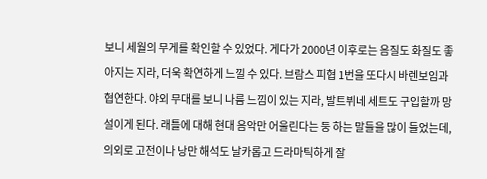보니 세월의 무게를 확인할 수 있었다. 게다가 2000년 이후로는 음질도 화질도 좋아지는 지라, 더욱 확연하게 느낄 수 있다. 브람스 피협 1번을 또다시 바렌보임과 협연한다. 야외 무대를 보니 나름 느낌이 있는 지라, 발트뷔네 세트도 구입할까 망설이게 된다. 래틀에 대해 현대 음악만 어울린다는 둥 하는 말들을 많이 들었는데, 의외로 고전이나 낭만 해석도 날카롭고 드라마틱하게 잘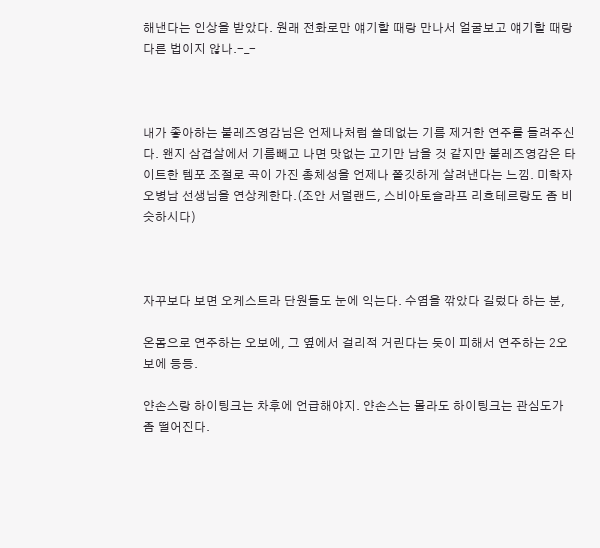해낸다는 인상을 받았다. 원래 전화로만 얘기할 때랑 만나서 얼굴보고 얘기할 때랑 다른 법이지 않나.-_-



내가 좋아하는 불레즈영감님은 언제나처럼 쓸데없는 기름 제거한 연주를 들려주신다. 왠지 삼겹살에서 기름빼고 나면 맛없는 고기만 남을 것 같지만 불레즈영감은 타이트한 템포 조절로 곡이 가진 총체성을 언제나 쫄깃하게 살려낸다는 느낌. 미학자 오병남 선생님을 연상케한다.(조안 서덜랜드, 스비아토슬라프 리흐테르랑도 좀 비슷하시다)



자꾸보다 보면 오케스트라 단원들도 눈에 익는다. 수염을 깎았다 길렀다 하는 분,

온몸으로 연주하는 오보에, 그 옆에서 걸리적 거린다는 듯이 피해서 연주하는 2오보에 등등.

얀손스랑 하이팅크는 차후에 언급해야지. 얀손스는 몰라도 하이팅크는 관심도가 좀 떨어진다.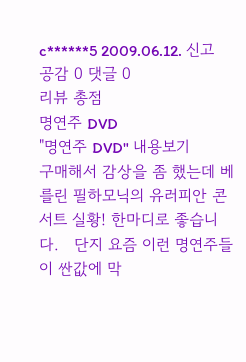c******5 2009.06.12. 신고 공감 0 댓글 0
리뷰 총점
명연주 DVD
"명연주 DVD" 내용보기
구매해서 감상을 좀 했는데 베를린 필하모닉의 유러피안 콘서트 실황! 한마디로 좋습니다.   단지 요즘 이런 명연주들이 싼값에 막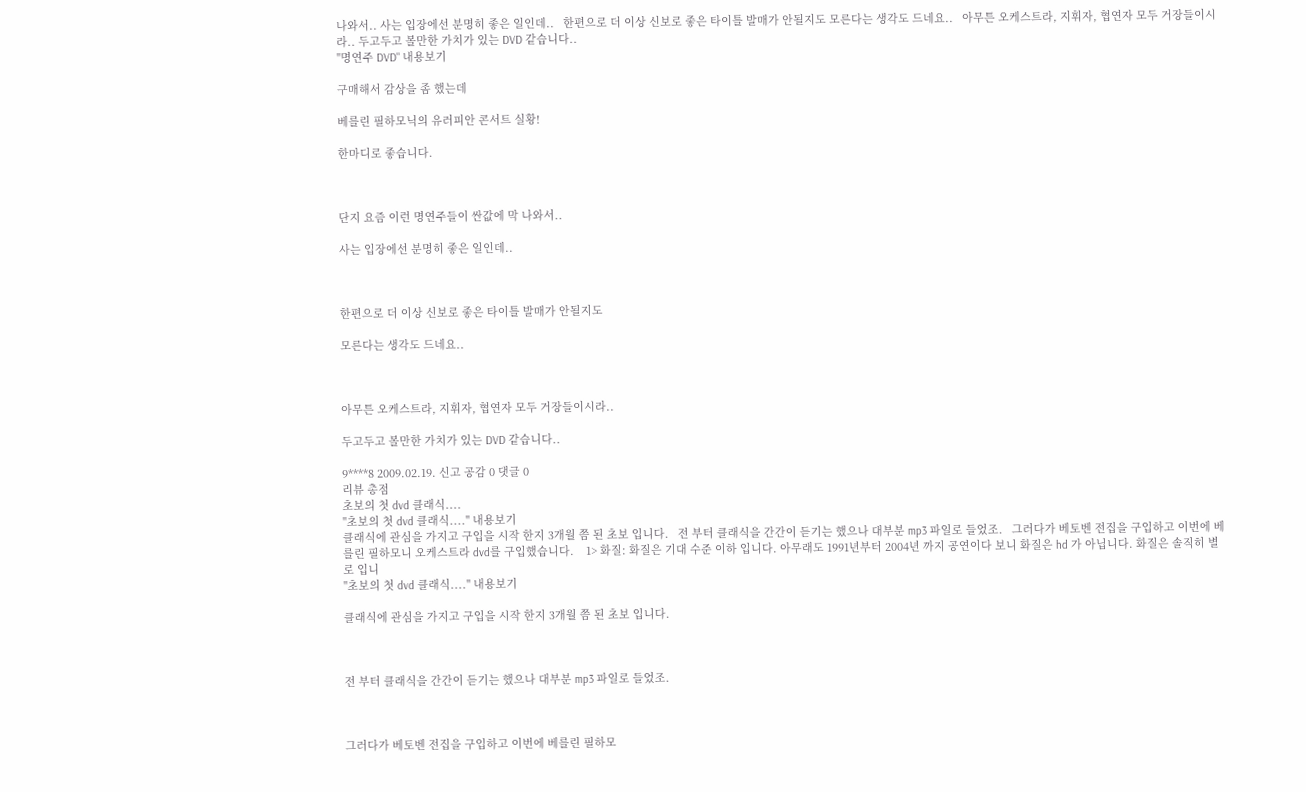나와서.. 사는 입장에선 분명히 좋은 일인데..   한편으로 더 이상 신보로 좋은 타이틀 발매가 안될지도 모른다는 생각도 드네요..   아무튼 오케스트라, 지휘자, 협연자 모두 거장들이시라.. 두고두고 볼만한 가치가 있는 DVD 같습니다..
"명연주 DVD" 내용보기

구매해서 감상을 좀 했는데

베를린 필하모닉의 유러피안 콘서트 실황!

한마디로 좋습니다.



단지 요즘 이런 명연주들이 싼값에 막 나와서..

사는 입장에선 분명히 좋은 일인데..



한편으로 더 이상 신보로 좋은 타이틀 발매가 안될지도

모른다는 생각도 드네요..



아무튼 오케스트라, 지휘자, 협연자 모두 거장들이시라..

두고두고 볼만한 가치가 있는 DVD 같습니다..

9****8 2009.02.19. 신고 공감 0 댓글 0
리뷰 총점
초보의 첫 dvd 클래식....
"초보의 첫 dvd 클래식...." 내용보기
클래식에 관심을 가지고 구입을 시작 한지 3개월 쯤 된 초보 입니다.   전 부터 클래식을 간간이 듣기는 했으나 대부분 mp3 파일로 들었조.   그러다가 베토벤 전집을 구입하고 이번에 베를린 필하모니 오케스트라 dvd를 구입했습니다.    1> 화질: 화질은 기대 수준 이하 입니다. 아무래도 1991년부터 2004년 까지 공연이다 보니 화질은 hd 가 아닙니다. 화질은 솔직히 별로 입니
"초보의 첫 dvd 클래식...." 내용보기

클래식에 관심을 가지고 구입을 시작 한지 3개월 쯤 된 초보 입니다.



전 부터 클래식을 간간이 듣기는 했으나 대부분 mp3 파일로 들었조.



그러다가 베토벤 전집을 구입하고 이번에 베를린 필하모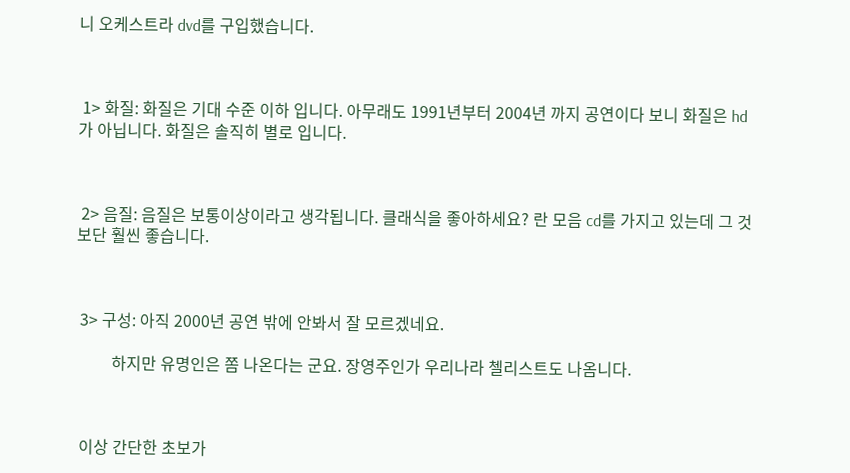니 오케스트라 dvd를 구입했습니다.



 1> 화질: 화질은 기대 수준 이하 입니다. 아무래도 1991년부터 2004년 까지 공연이다 보니 화질은 hd 가 아닙니다. 화질은 솔직히 별로 입니다.



 2> 음질: 음질은 보통이상이라고 생각됩니다. 클래식을 좋아하세요? 란 모음 cd를 가지고 있는데 그 것보단 훨씬 좋습니다.



 3> 구성: 아직 2000년 공연 밖에 안봐서 잘 모르겠네요.

         하지만 유명인은 쫌 나온다는 군요. 장영주인가 우리나라 첼리스트도 나옴니다.



 이상 간단한 초보가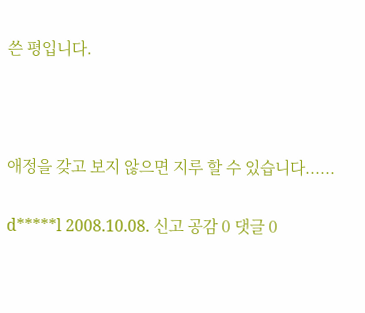쓴 평입니다.



애정을 갖고 보지 않으면 지루 할 수 있습니다......

d*****l 2008.10.08. 신고 공감 0 댓글 0